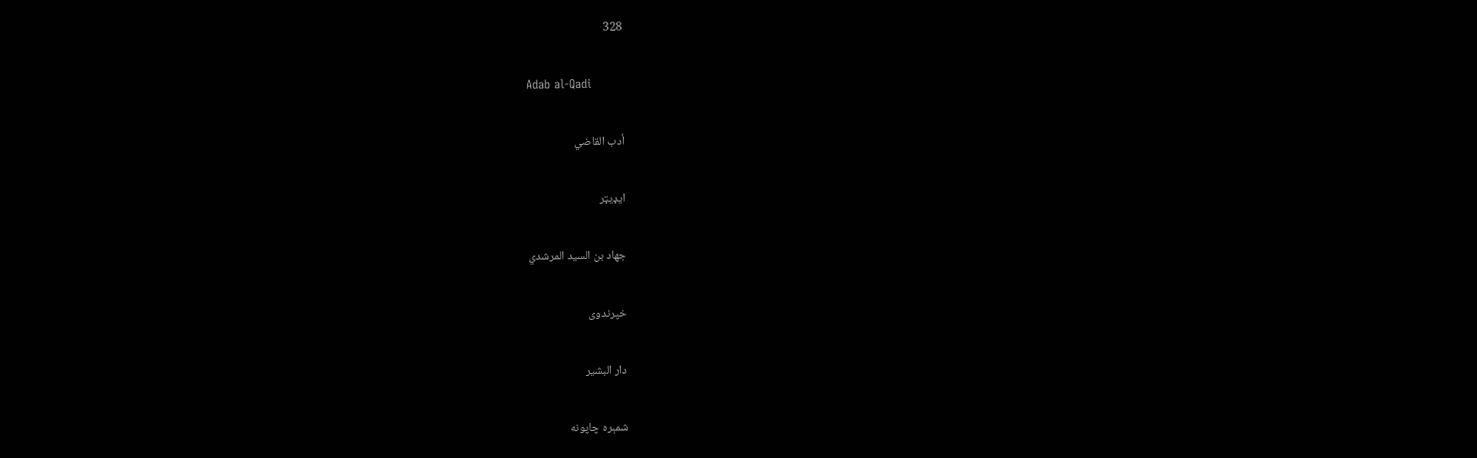328

Adab al-Qadi

أدب القاضي

ایډیټر

جهاد بن السيد المرشدي

خپرندوی

دار البشير

شمېره چاپونه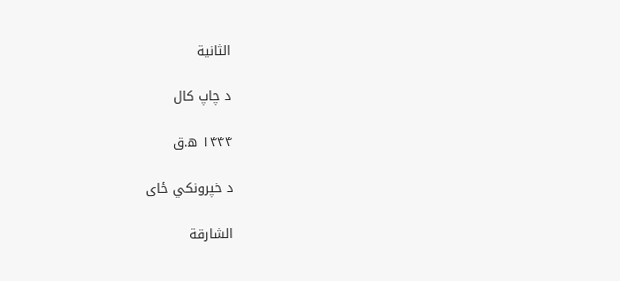الثانية

د چاپ کال

۱۴۴۴ ه.ق

د خپرونکي ځای

الشارقة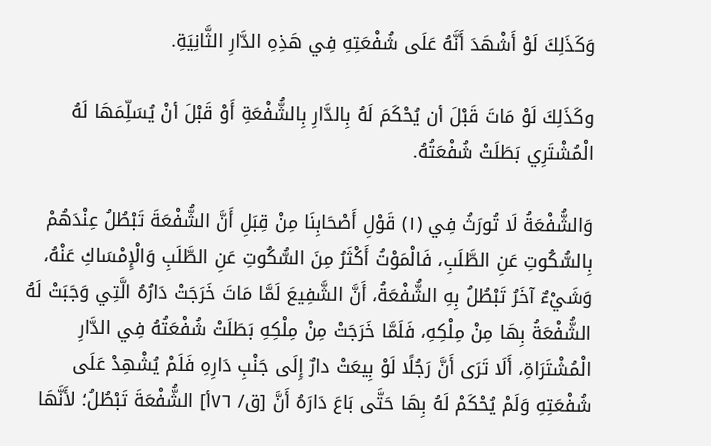وَكَذَلِكَ لَوْ أَشْهَدَ أَنَّهُ عَلَى شُفْعَتِهِ فِي هَذِهِ الدَّارِ الثَّانِيَةِ.

وكَذَلِكَ لَوْ مَاتَ قَبْلَ أن يُحْكَمَ لَهُ بِالدَّارِ بِالشُّفْعَةِ أَوْ قَبْلَ أنْ يُسَلِّمَهَا لَهُ الْمُشْتَرِي بَطَلَتْ شُفْعَتُهُ.

وَالشُّفْعَةُ لَا تُورَثُ فِي (١) قَوْلِ أَصْحَابِنَا مِنْ قِبَلِ أَنَّ الشُّفْعَةَ تَبْطُلُ عِنْدَهُمْ بِالسُّكُوتِ عَنِ الطَّلَبِ، فَالْمَوْتُ أَكْثَرُ مِنَ السُّكُوتِ عَنِ الطَّلَبِ وَالْإِمْسَاكِ عَنْهُ، وَشَيْءٌ آخَرُ تَبْطُلُ بِهِ الشُّفْعَةُ، أَنَّ الشَّفِيعَ لَمَّا مَاتَ خَرَجَتْ دَارُهُ الَّتِي وَجَبَتْ لَهُ الشُّفْعَةُ بِهَا مِنْ مِلْكِهِ، فَلَمَّا خَرَجَتْ مِنْ مِلْكِهِ بَطَلَتْ شُفْعَتُهُ فِي الدَّارِ الْمُشْتَرَاةِ، أَلَا تَرَى أَنَّ رَجُلًا لَوْ بِيعَتْ دارٌ إِلَى جَنْبِ دَارِهِ فَلَمْ يُشْهِدْ عَلَى شُفْعَتِهِ وَلَمْ يُحْكَمْ لَهُ بِهَا حَتَّى بَاعَ دَارَهُ أَنَّ [ق/ ٧٦أ] الشُّفْعَةَ تَبْطُلُ؛ لأَنَّهَا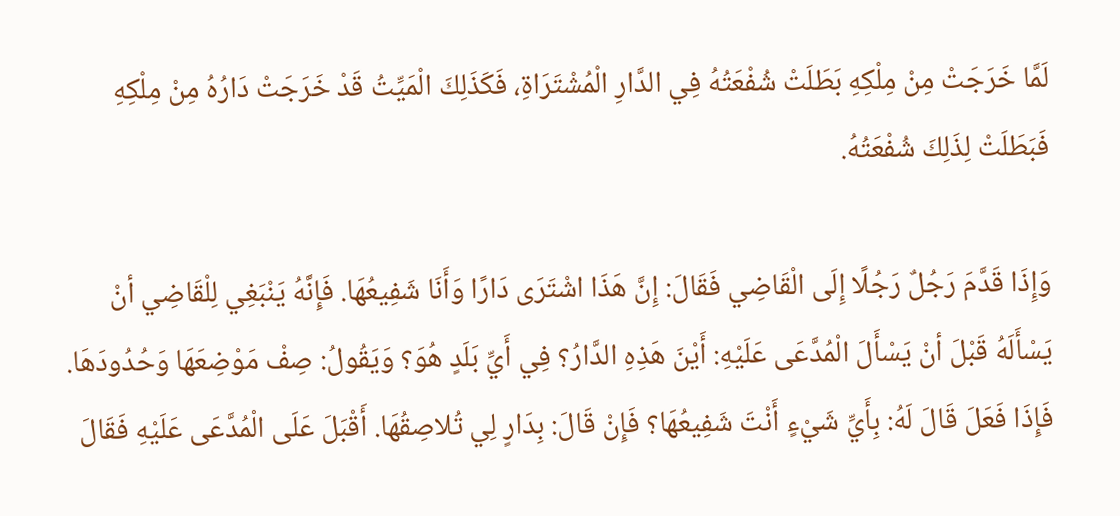لَمَّا خَرَجَتْ مِنْ مِلْكِهِ بَطَلَتْ شُفْعَتُهُ فِي الدَّارِ الْمُشْتَرَاةِ، فَكَذَلِكَ الْمَيِّتُ قَدْ خَرَجَتْ دَارُهُ مِنْ مِلْكِهِ فَبَطَلَتْ لِذَلِكَ شُفْعَتُهُ.

وَإِذَا قَدَّمَ رَجُلٌ رَجُلًا إِلَى الْقَاضِي فَقَالَ: إِنَّ هَذَا اشْتَرَى دَارًا وَأَنَا شَفِيعُهَا. فَإِنَّهُ يَنْبَغِي لِلْقَاضِي أنْ يَسْأَلَهُ قَبْلَ أنْ يَسْأَلَ الْمُدَّعَى عَلَيْهِ: أَيْنَ هَذِهِ الدَّارُ؟ فِي أَيِّ بَلَدٍ هُوَ؟ وَيَقُولُ: صِفْ مَوْضِعَهَا وَحُدُودَهَا. فَإِذَا فَعَلَ قَالَ لَهُ: بِأَيِّ شَيْءٍ أَنْتَ شَفِيعُهَا؟ فَإِنْ قَالَ: بِدَارٍ لِي تُلاصِقُهَا. أَقْبَلَ عَلَى الْمُدَّعَى عَلَيْهِ فَقَالَ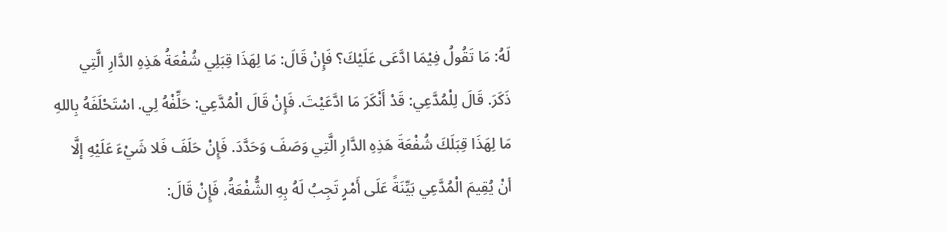لَهُ: مَا تَقُولُ فِيْمَا ادَّعَى عَلَيْكَ؟ فَإِنْ قَالَ: مَا لِهَذَا قِبَلِي شُفْعَةُ هَذِهِ الدَّارِ الَّتِي ذَكَرَ. قَالَ لِلْمُدَّعِي: قَدْ أَنْكَرَ مَا ادَّعَيْتَ. فَإِنْ قَالَ الْمُدَّعِي: حَلِّفْهُ لِي. اسْتَحْلَفَهُ بِاللهِ مَا لِهَذَا قِبَلَكَ شُفْعَةَ هَذِهِ الدَّارِ الَّتِي وَصَفَ وَحَدَّدَ. فَإِنْ حَلَفَ فَلا شَيْءَ عَلَيْهِ إلَّا أنْ يُقِيمَ الْمُدَّعِي بَيِّنَةً عَلَى أَمْرٍ تَجِبُ لَهُ بِهِ الشُّفْعَةُ، فَإِنْ قَالَ: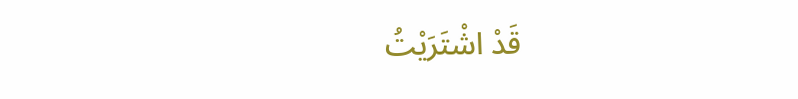قَدْ اشْتَرَيْتُ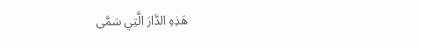هَذِهِ الدَّارَ الَّتِي سَمَّى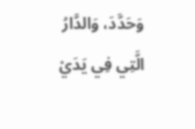وَحَدَّدَ، وَالدَّارُ الَّتِي فِي يَدَيْ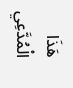هَذَا الْمُدَّعِي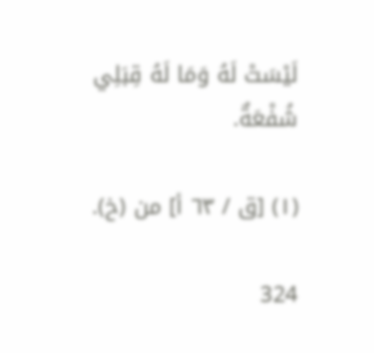لَيْسَتْ لَهُ وَمَا لَهُ قِبَلِي شُفْعَةٌ.

(١) [ق / ٦٣ أ] من (خ).

324